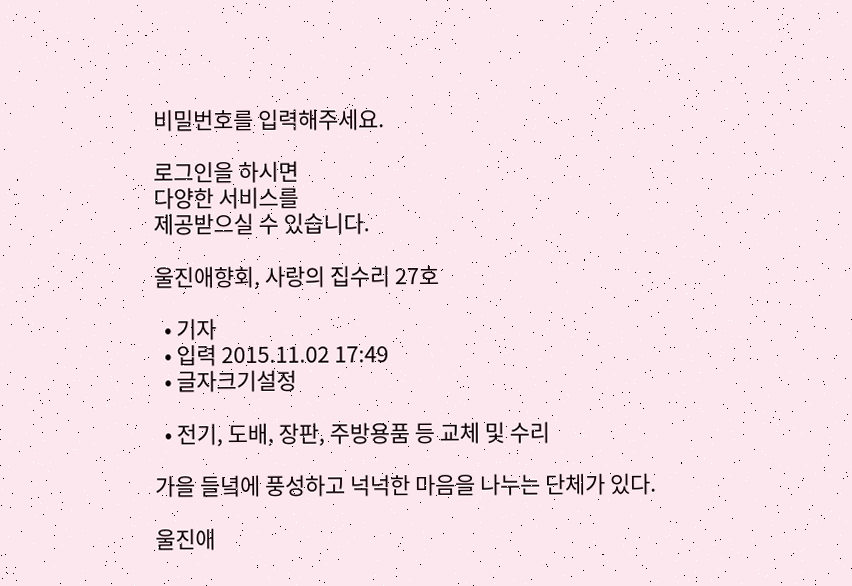비밀번호를 입력해주세요.

로그인을 하시면
다양한 서비스를
제공받으실 수 있습니다.

울진애향회, 사랑의 집수리 27호

  • 기자
  • 입력 2015.11.02 17:49
  • 글자크기설정

  • 전기, 도배, 장판, 주방용품 등 교체 및 수리

가을 들녘에 풍성하고 넉넉한 마음을 나누는 단체가 있다.

울진애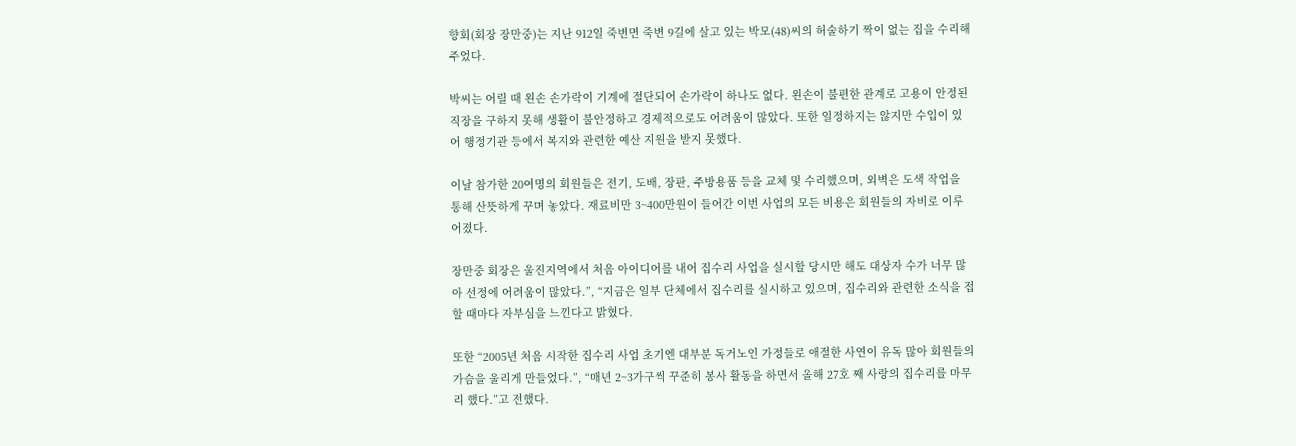향회(회장 장만중)는 지난 912일 죽변면 죽변 9길에 살고 있는 박모(48)씨의 허술하기 짝이 없는 집을 수리해 주었다.

박씨는 어릴 때 왼손 손가락이 기계에 절단되어 손가락이 하나도 없다. 왼손이 불편한 관계로 고용이 안정된 직장을 구하지 못해 생활이 불안정하고 경제적으로도 어려움이 많았다. 또한 일정하지는 않지만 수입이 있어 행정기관 등에서 복지와 관련한 예산 지원을 받지 못했다.

이날 참가한 20여명의 회원들은 전기, 도배, 장판, 주방용품 등을 교체 및 수리했으며, 외벽은 도색 작업을 통해 산뜻하게 꾸며 놓았다. 재료비만 3~400만원이 들어간 이번 사업의 모든 비용은 회원들의 자비로 이루어졌다.

장만중 회장은 울진지역에서 처음 아이디어를 내어 집수리 사업을 실시할 당시만 해도 대상자 수가 너무 많아 선정에 어려움이 많았다.”, “지금은 일부 단체에서 집수리를 실시하고 있으며, 집수리와 관련한 소식을 접할 때마다 자부심을 느낀다고 밝혔다.

또한 “2005년 처음 시작한 집수리 사업 초기엔 대부분 독거노인 가정들로 애절한 사연이 유독 많아 회원들의 가슴을 울리게 만들었다.”, “매년 2~3가구씩 꾸준히 봉사 활동을 하면서 올해 27호 째 사랑의 집수리를 마무리 했다.”고 전했다.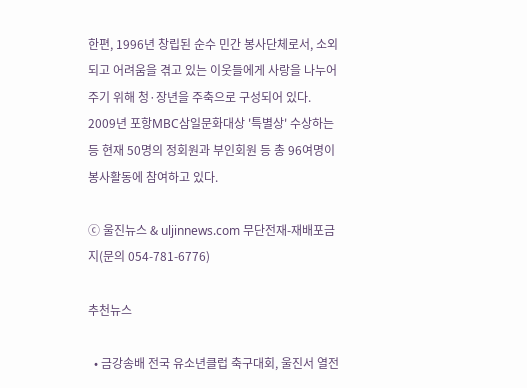한편, 1996년 창립된 순수 민간 봉사단체로서, 소외되고 어려움을 겪고 있는 이웃들에게 사랑을 나누어 주기 위해 청·장년을 주축으로 구성되어 있다. 2009년 포항MBC삼일문화대상 '특별상' 수상하는 등 현재 50명의 정회원과 부인회원 등 총 96여명이 봉사활동에 참여하고 있다.

ⓒ 울진뉴스 & uljinnews.com 무단전재-재배포금지(문의 054-781-6776)

추천뉴스

  • 금강송배 전국 유소년클럽 축구대회, 울진서 열전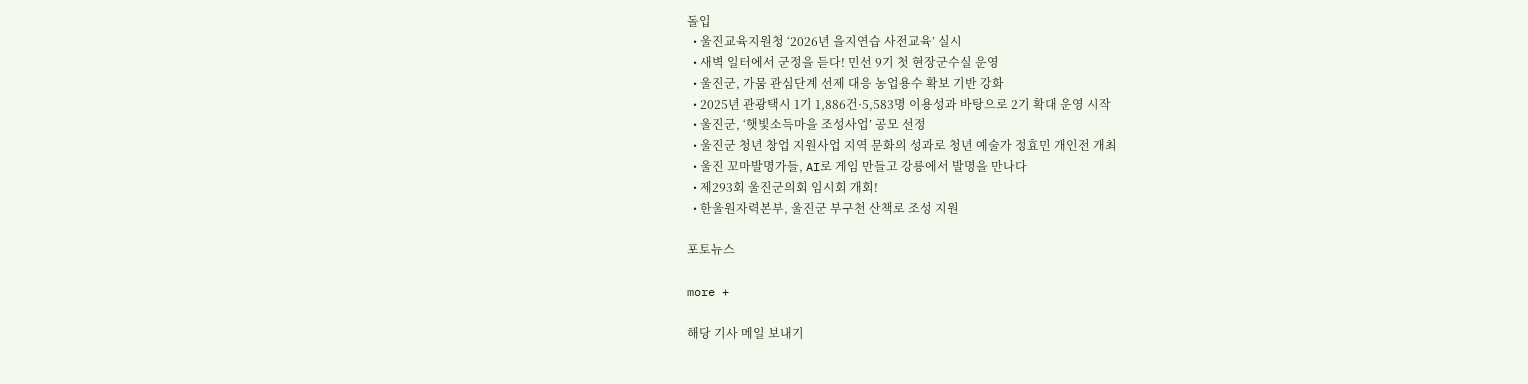돌입
  • 울진교육지원청 ‘2026년 을지연습 사전교육’ 실시
  • 새벽 일터에서 군정을 듣다! 민선 9기 첫 현장군수실 운영
  • 울진군, 가뭄 관심단계 선제 대응 농업용수 확보 기반 강화
  • 2025년 관광택시 1기 1,886건·5,583명 이용성과 바탕으로 2기 확대 운영 시작
  • 울진군, ‘햇빛소득마을 조성사업’ 공모 선정
  • 울진군 청년 창업 지원사업 지역 문화의 성과로 청년 예술가 정효민 개인전 개최
  • 울진 꼬마발명가들, AI로 게임 만들고 강릉에서 발명을 만나다
  • 제293회 울진군의회 임시회 개회!
  • 한울원자력본부, 울진군 부구천 산책로 조성 지원

포토뉴스

more +

해당 기사 메일 보내기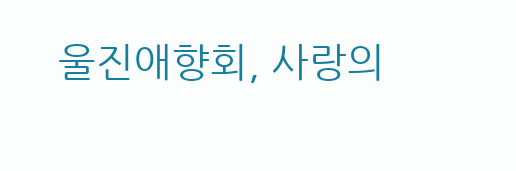울진애향회, 사랑의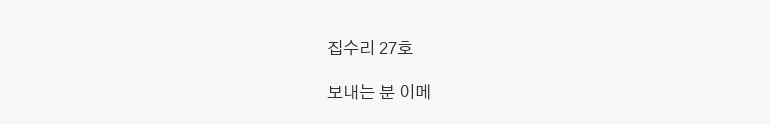집수리 27호

보내는 분 이메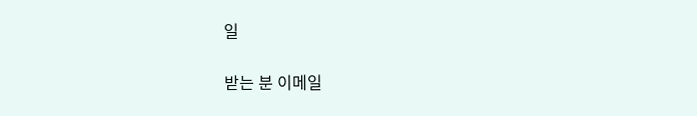일

받는 분 이메일